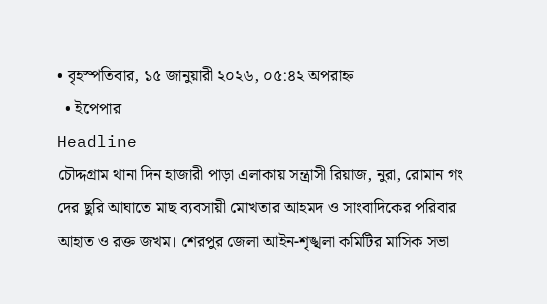• বৃহস্পতিবার, ১৫ জানুয়ারী ২০২৬, ০৫:৪২ অপরাহ্ন
  • ইপেপার
Headline
চৌদ্দগ্রাম থানা দিন হাজারী পাড়া এলাকায় সন্ত্রাসী রিয়াজ, নুরা, রোমান গং দের ছুরি আঘাতে মাছ ব্যবসায়ী মোখতার আহমদ ও সাংবাদিকের পরিবার আহাত ও রক্ত জখম। শেরপুর জেলা আইন-শৃঙ্খলা কমিটির মাসিক সভা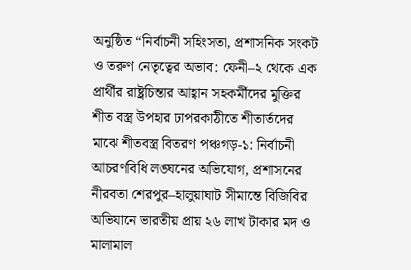অনুষ্ঠিত “নির্বাচনী সহিংসতা, প্রশাসনিক সংকট ও তরুণ নেতৃত্বের অভাব: ফেনী–২ থেকে এক প্রার্থীর রাষ্ট্রচিন্তার আহ্বান সহকর্মীদের মুক্তির শীত বস্ত্র উপহার ঢাপরকাঠীতে শীতার্তদের মাঝে শীতবস্ত্র বিতরণ পঞ্চগড়-১: নির্বাচনী আচরণবিধি লঙ্ঘনের অভিযোগ, প্রশাসনের নীরবতা শেরপুর–হালুয়াঘাট সীমান্তে বিজিবির অভিযানে ভারতীয় প্রায় ২৬ লাখ টাকার মদ ও মালামাল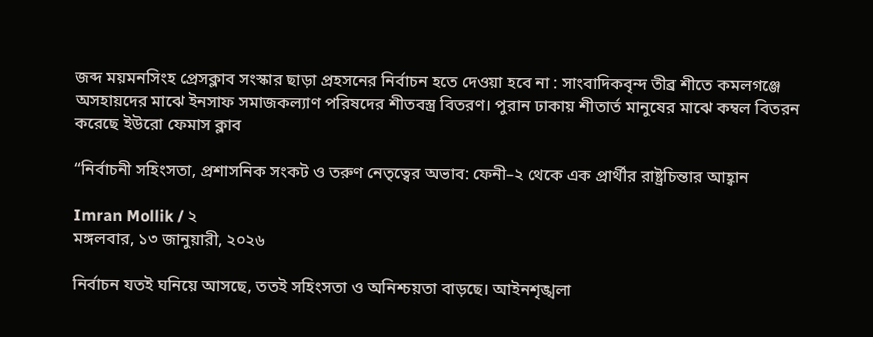জব্দ ময়মনসিংহ প্রেসক্লাব সংস্কার ছাড়া প্রহসনের নির্বাচন হতে দেওয়া হবে না : সাংবাদিকবৃন্দ তীব্র শীতে কমলগঞ্জে অসহায়দের মাঝে ইনসাফ সমাজকল্যাণ পরিষদের শীতবস্ত্র বিতরণ। পুরান ঢাকায় শীতার্ত মানুষের মাঝে কম্বল বিতরন করেছে ইউরো ফেমাস ক্লাব

“নির্বাচনী সহিংসতা, প্রশাসনিক সংকট ও তরুণ নেতৃত্বের অভাব: ফেনী–২ থেকে এক প্রার্থীর রাষ্ট্রচিন্তার আহ্বান

Imran Mollik / ২
মঙ্গলবার, ১৩ জানুয়ারী, ২০২৬

নির্বাচন যতই ঘনিয়ে আসছে, ততই সহিংসতা ও অনিশ্চয়তা বাড়ছে। আইনশৃঙ্খলা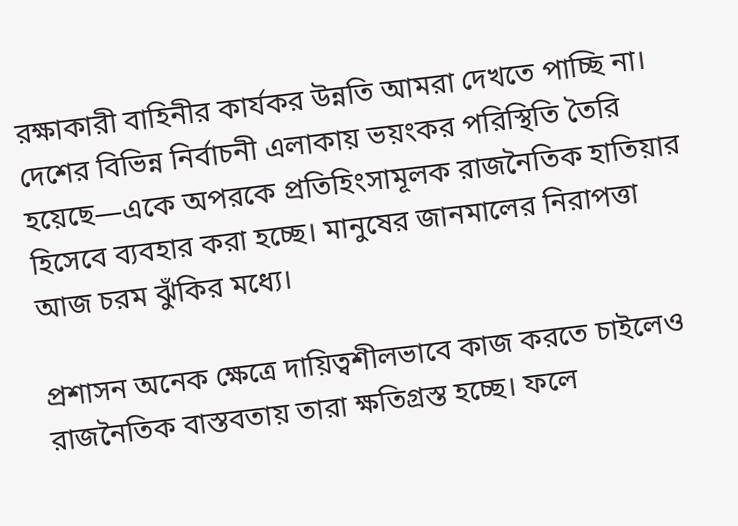রক্ষাকারী বাহিনীর কার্যকর উন্নতি আমরা দেখতে পাচ্ছি না। দেশের বিভিন্ন নির্বাচনী এলাকায় ভয়ংকর পরিস্থিতি তৈরি হয়েছে—একে অপরকে প্রতিহিংসামূলক রাজনৈতিক হাতিয়ার হিসেবে ব্যবহার করা হচ্ছে। মানুষের জানমালের নিরাপত্তা আজ চরম ঝুঁকির মধ্যে।

প্রশাসন অনেক ক্ষেত্রে দায়িত্বশীলভাবে কাজ করতে চাইলেও রাজনৈতিক বাস্তবতায় তারা ক্ষতিগ্রস্ত হচ্ছে। ফলে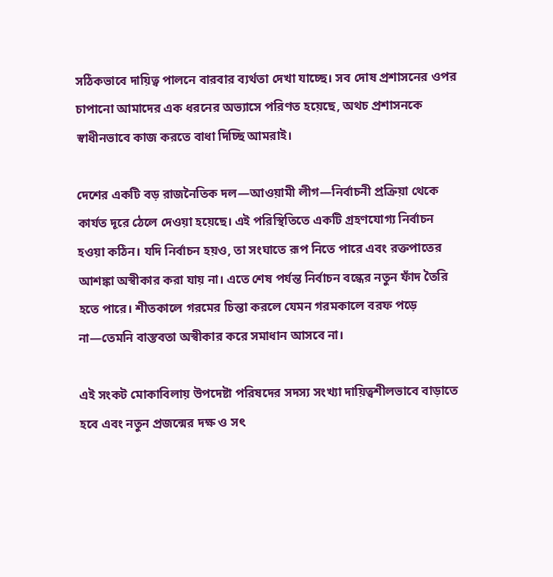সঠিকভাবে দায়িত্ব পালনে বারবার ব্যর্থতা দেখা যাচ্ছে। সব দোষ প্রশাসনের ওপর চাপানো আমাদের এক ধরনের অভ্যাসে পরিণত হয়েছে, অথচ প্রশাসনকে স্বাধীনভাবে কাজ করতে বাধা দিচ্ছি আমরাই।

দেশের একটি বড় রাজনৈতিক দল—আওয়ামী লীগ—নির্বাচনী প্রক্রিয়া থেকে কার্যত দূরে ঠেলে দেওয়া হয়েছে। এই পরিস্থিতিতে একটি গ্রহণযোগ্য নির্বাচন হওয়া কঠিন। যদি নির্বাচন হয়ও, তা সংঘাতে রূপ নিতে পারে এবং রক্তপাতের আশঙ্কা অস্বীকার করা যায় না। এতে শেষ পর্যন্ত নির্বাচন বন্ধের নতুন ফাঁদ তৈরি হতে পারে। শীতকালে গরমের চিন্তা করলে যেমন গরমকালে বরফ পড়ে না—তেমনি বাস্তবতা অস্বীকার করে সমাধান আসবে না।

এই সংকট মোকাবিলায় উপদেষ্টা পরিষদের সদস্য সংখ্যা দায়িত্বশীলভাবে বাড়াতে হবে এবং নতুন প্রজন্মের দক্ষ ও সৎ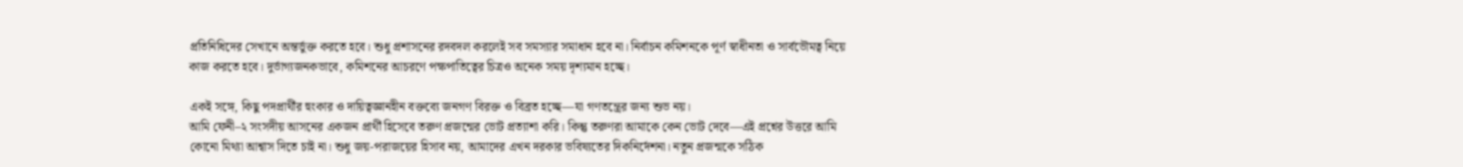প্রতিনিধিদের সেখানে অন্তর্ভুক্ত করতে হবে। শুধু প্রশাসনের রদবদল করলেই সব সমস্যার সমাধান হবে না। নির্বাচন কমিশনকে পূর্ণ স্বাধীনতা ও সার্বভৌমত্ব নিয়ে কাজ করতে হবে। দুর্ভাগ্যজনকভাবে, কমিশনের আচরণে পক্ষপাতিত্বের চিত্রও অনেক সময় দৃশ্যমান হচ্ছে।

একই সঙ্গে, কিছু পদপ্রার্থীর হুংকার ও দায়িত্বজ্ঞানহীন বক্তব্যে জনগণ বিরক্ত ও বিব্রত হচ্ছে—যা গণতন্ত্রের জন্য শুভ নয়।
আমি ফেনী–২ সংসদীয় আসনের একজন প্রার্থী হিসেবে তরুণ প্রজন্মের ভোট প্রত্যাশা করি। কিন্তু তরুণরা আমাকে কেন ভোট দেবে—এই প্রশ্নের উত্তরে আমি কোনো মিথ্যা আশ্বাস দিতে চাই না। শুধু জয়-পরাজয়ের হিসাব নয়, আমাদের এখন দরকার ভবিষ্যতের দিকনির্দেশনা। নতুন প্রজন্মকে সঠিক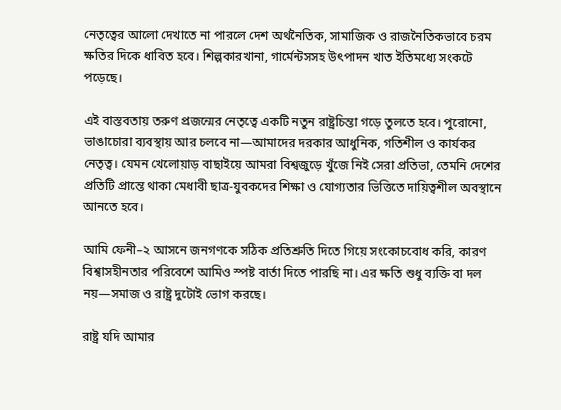নেতৃত্বের আলো দেখাতে না পারলে দেশ অর্থনৈতিক, সামাজিক ও রাজনৈতিকভাবে চরম ক্ষতির দিকে ধাবিত হবে। শিল্পকারখানা, গার্মেন্টসসহ উৎপাদন খাত ইতিমধ্যে সংকটে পড়েছে।

এই বাস্তবতায় তরুণ প্রজন্মের নেতৃত্বে একটি নতুন রাষ্ট্রচিন্তা গড়ে তুলতে হবে। পুরোনো, ভাঙাচোরা ব্যবস্থায় আর চলবে না—আমাদের দরকার আধুনিক, গতিশীল ও কার্যকর নেতৃত্ব। যেমন খেলোয়াড় বাছাইয়ে আমরা বিশ্বজুড়ে খুঁজে নিই সেরা প্রতিভা, তেমনি দেশের প্রতিটি প্রান্তে থাকা মেধাবী ছাত্র-যুবকদের শিক্ষা ও যোগ্যতার ভিত্তিতে দায়িত্বশীল অবস্থানে আনতে হবে।

আমি ফেনী–২ আসনে জনগণকে সঠিক প্রতিশ্রুতি দিতে গিয়ে সংকোচবোধ করি, কারণ বিশ্বাসহীনতার পরিবেশে আমিও স্পষ্ট বার্তা দিতে পারছি না। এর ক্ষতি শুধু ব্যক্তি বা দল নয়—সমাজ ও রাষ্ট্র দুটোই ভোগ করছে।

রাষ্ট্র যদি আমার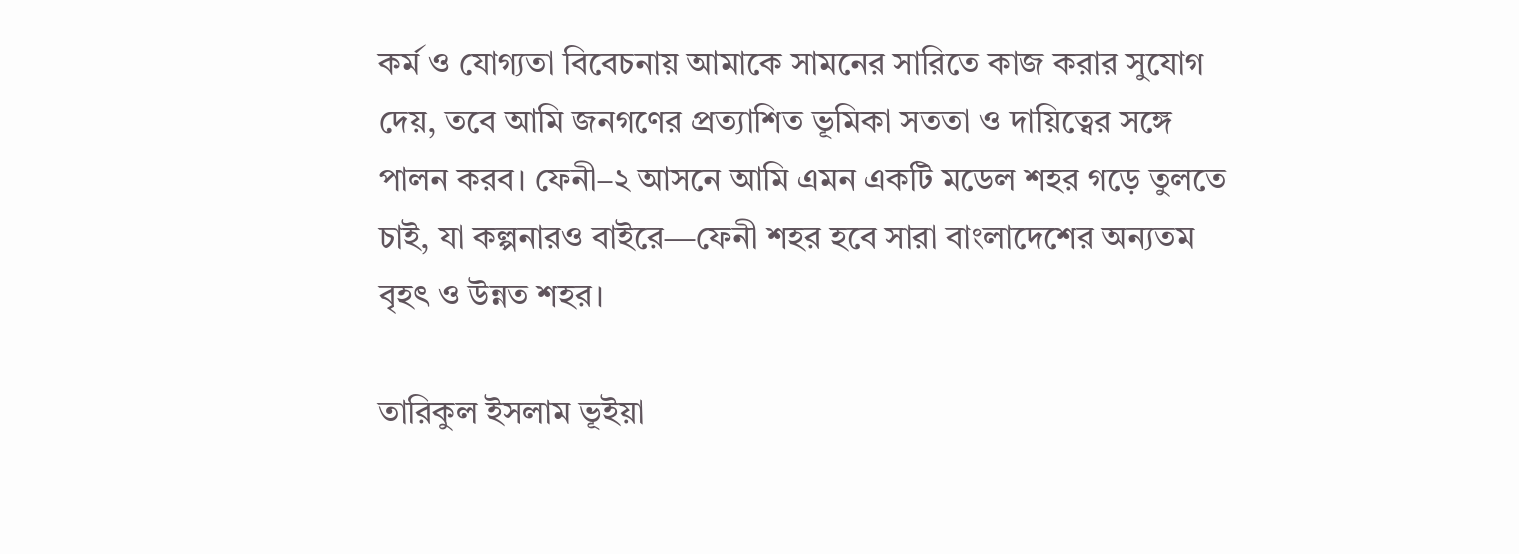কর্ম ও যোগ্যতা বিবেচনায় আমাকে সামনের সারিতে কাজ করার সুযোগ দেয়, তবে আমি জনগণের প্রত্যাশিত ভূমিকা সততা ও দায়িত্বের সঙ্গে পালন করব। ফেনী–২ আসনে আমি এমন একটি মডেল শহর গড়ে তুলতে চাই, যা কল্পনারও বাইরে—ফেনী শহর হবে সারা বাংলাদেশের অন্যতম বৃহৎ ও উন্নত শহর।

তারিকুল ইসলাম ভূইয়া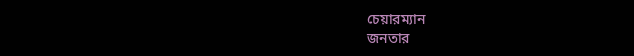চেয়ারম্যান
জনতার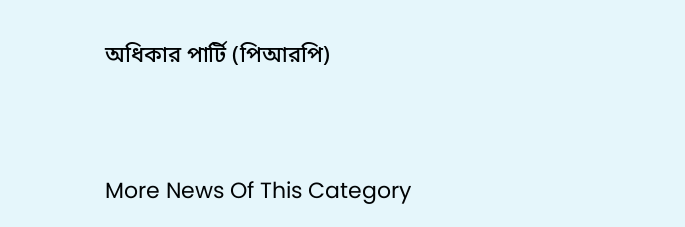অধিকার পার্টি (পিআরপি)


More News Of This Category